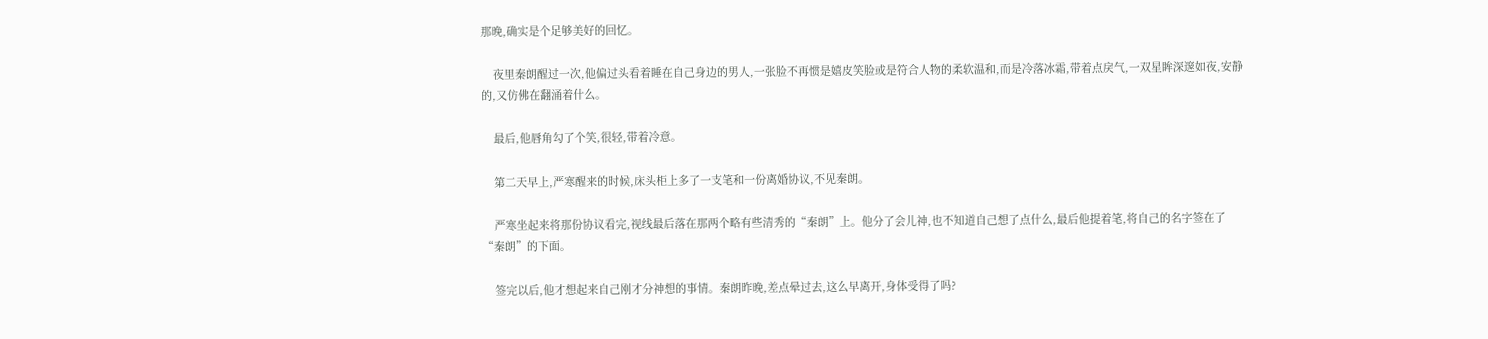那晚,确实是个足够美好的回忆。

    夜里秦朗醒过一次,他偏过头看着睡在自己身边的男人,一张脸不再惯是嬉皮笑脸或是符合人物的柔软温和,而是冷落冰霜,带着点戾气,一双星眸深邃如夜,安静的,又仿佛在翻涌着什么。

    最后,他唇角勾了个笑,很轻,带着冷意。

    第二天早上,严寒醒来的时候,床头柜上多了一支笔和一份离婚协议,不见秦朗。

    严寒坐起来将那份协议看完,视线最后落在那两个略有些清秀的“秦朗”上。他分了会儿神,也不知道自己想了点什么,最后他提着笔,将自己的名字签在了“秦朗”的下面。

    签完以后,他才想起来自己刚才分神想的事情。秦朗昨晚,差点晕过去,这么早离开,身体受得了吗?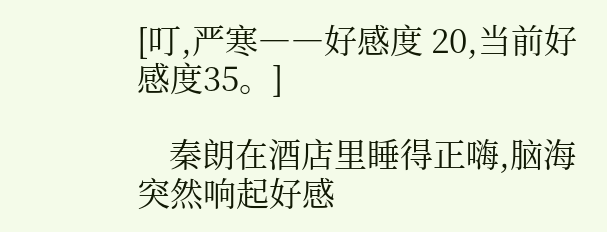[叮,严寒――好感度 20,当前好感度35。]

    秦朗在酒店里睡得正嗨,脑海突然响起好感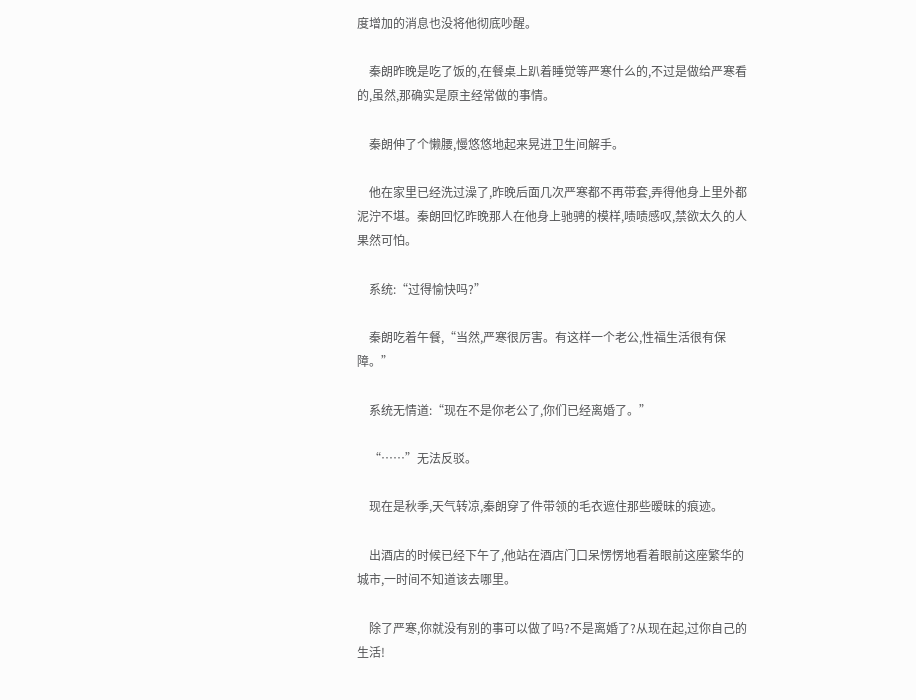度增加的消息也没将他彻底吵醒。

    秦朗昨晚是吃了饭的,在餐桌上趴着睡觉等严寒什么的,不过是做给严寒看的,虽然,那确实是原主经常做的事情。

    秦朗伸了个懒腰,慢悠悠地起来晃进卫生间解手。

    他在家里已经洗过澡了,昨晚后面几次严寒都不再带套,弄得他身上里外都泥泞不堪。秦朗回忆昨晚那人在他身上驰骋的模样,啧啧感叹,禁欲太久的人果然可怕。

    系统:“过得愉快吗?”

    秦朗吃着午餐,“当然,严寒很厉害。有这样一个老公,性福生活很有保障。”

    系统无情道:“现在不是你老公了,你们已经离婚了。”

    “……”无法反驳。

    现在是秋季,天气转凉,秦朗穿了件带领的毛衣遮住那些暧昧的痕迹。

    出酒店的时候已经下午了,他站在酒店门口呆愣愣地看着眼前这座繁华的城市,一时间不知道该去哪里。

    除了严寒,你就没有别的事可以做了吗?不是离婚了?从现在起,过你自己的生活!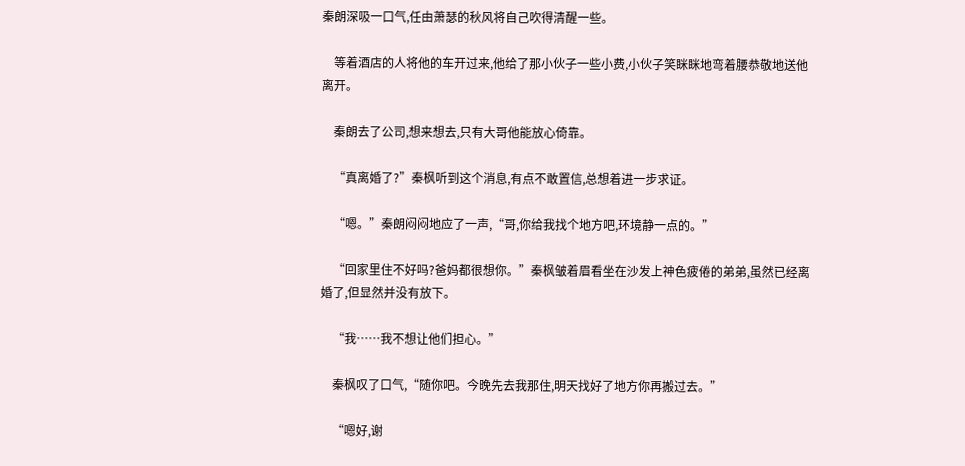秦朗深吸一口气,任由萧瑟的秋风将自己吹得清醒一些。

    等着酒店的人将他的车开过来,他给了那小伙子一些小费,小伙子笑眯眯地弯着腰恭敬地送他离开。

    秦朗去了公司,想来想去,只有大哥他能放心倚靠。

    “真离婚了?”秦枫听到这个消息,有点不敢置信,总想着进一步求证。

    “嗯。”秦朗闷闷地应了一声,“哥,你给我找个地方吧,环境静一点的。”

    “回家里住不好吗?爸妈都很想你。”秦枫皱着眉看坐在沙发上神色疲倦的弟弟,虽然已经离婚了,但显然并没有放下。

    “我……我不想让他们担心。”

    秦枫叹了口气,“随你吧。今晚先去我那住,明天找好了地方你再搬过去。”

    “嗯好,谢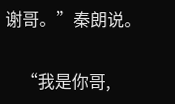谢哥。”秦朗说。

    “我是你哥,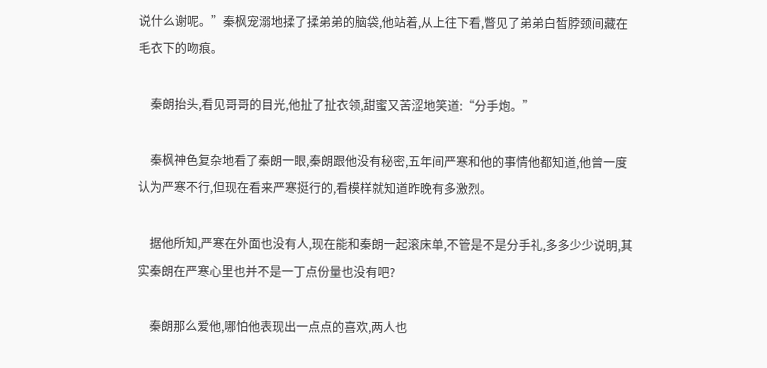说什么谢呢。”秦枫宠溺地揉了揉弟弟的脑袋,他站着,从上往下看,瞥见了弟弟白皙脖颈间藏在毛衣下的吻痕。

    秦朗抬头,看见哥哥的目光,他扯了扯衣领,甜蜜又苦涩地笑道:“分手炮。”

    秦枫神色复杂地看了秦朗一眼,秦朗跟他没有秘密,五年间严寒和他的事情他都知道,他曾一度认为严寒不行,但现在看来严寒挺行的,看模样就知道昨晚有多激烈。

    据他所知,严寒在外面也没有人,现在能和秦朗一起滚床单,不管是不是分手礼,多多少少说明,其实秦朗在严寒心里也并不是一丁点份量也没有吧?

    秦朗那么爱他,哪怕他表现出一点点的喜欢,两人也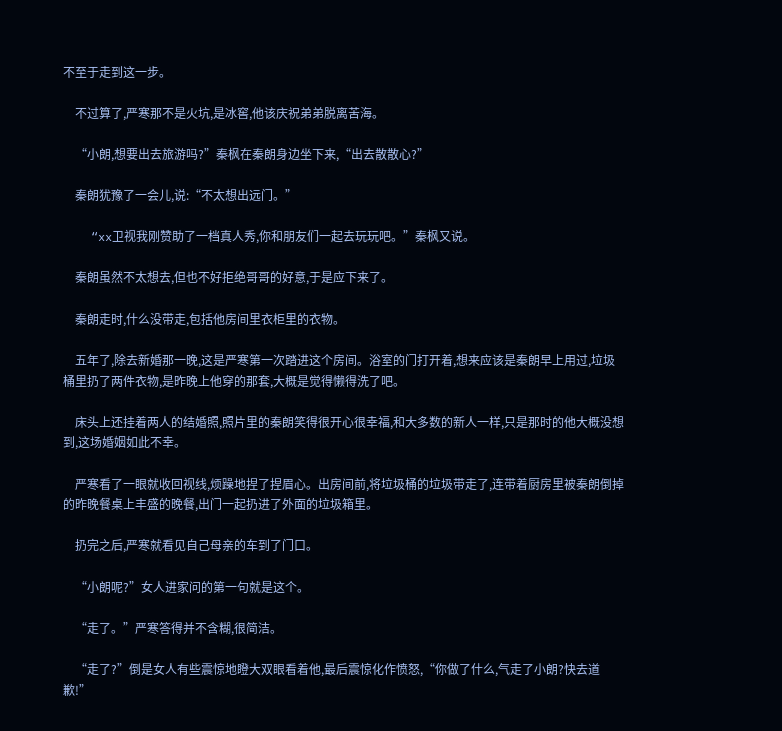不至于走到这一步。

    不过算了,严寒那不是火坑,是冰窖,他该庆祝弟弟脱离苦海。

    “小朗,想要出去旅游吗?”秦枫在秦朗身边坐下来,“出去散散心?”

    秦朗犹豫了一会儿,说:“不太想出远门。”

    “xx卫视我刚赞助了一档真人秀,你和朋友们一起去玩玩吧。”秦枫又说。

    秦朗虽然不太想去,但也不好拒绝哥哥的好意,于是应下来了。

    秦朗走时,什么没带走,包括他房间里衣柜里的衣物。

    五年了,除去新婚那一晚,这是严寒第一次踏进这个房间。浴室的门打开着,想来应该是秦朗早上用过,垃圾桶里扔了两件衣物,是昨晚上他穿的那套,大概是觉得懒得洗了吧。

    床头上还挂着两人的结婚照,照片里的秦朗笑得很开心很幸福,和大多数的新人一样,只是那时的他大概没想到,这场婚姻如此不幸。

    严寒看了一眼就收回视线,烦躁地捏了捏眉心。出房间前,将垃圾桶的垃圾带走了,连带着厨房里被秦朗倒掉的昨晚餐桌上丰盛的晚餐,出门一起扔进了外面的垃圾箱里。

    扔完之后,严寒就看见自己母亲的车到了门口。

    “小朗呢?”女人进家问的第一句就是这个。

    “走了。”严寒答得并不含糊,很简洁。

    “走了?”倒是女人有些震惊地瞪大双眼看着他,最后震惊化作愤怒,“你做了什么,气走了小朗?快去道歉!”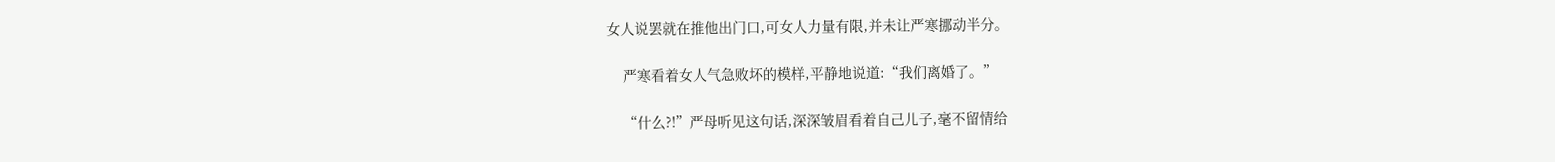女人说罢就在推他出门口,可女人力量有限,并未让严寒挪动半分。

    严寒看着女人气急败坏的模样,平静地说道:“我们离婚了。”

    “什么?!”严母听见这句话,深深皱眉看着自己儿子,毫不留情给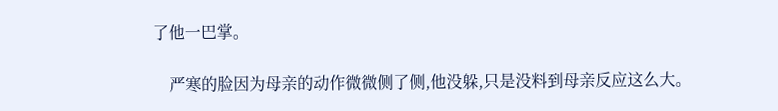了他一巴掌。

    严寒的脸因为母亲的动作微微侧了侧,他没躲,只是没料到母亲反应这么大。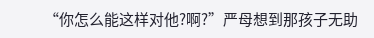“你怎么能这样对他?啊?”严母想到那孩子无助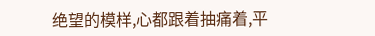绝望的模样,心都跟着抽痛着,平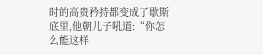时的高贵矜持都变成了歇斯底里,他朝儿子吼道:“你怎么能这样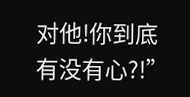对他!你到底有没有心?!”